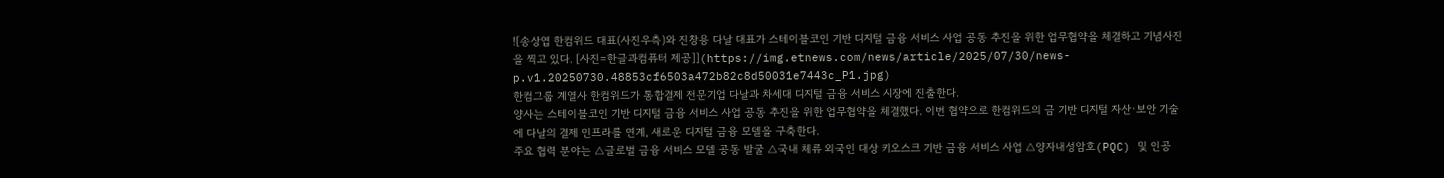![송상엽 한컴위드 대표(사진우측)와 진창용 다날 대표가 스테이블코인 기반 디지털 금융 서비스 사업 공동 추진을 위한 업무협약을 체결하고 기념사진을 찍고 있다. [사진=한글과컴퓨터 제공]](https://img.etnews.com/news/article/2025/07/30/news-p.v1.20250730.48853cf6503a472b82c8d50031e7443c_P1.jpg)
한컴그룹 계열사 한컴위드가 통합결제 전문기업 다날과 차세대 디지털 금융 서비스 시장에 진출한다.
양사는 스테이블코인 기반 디지털 금융 서비스 사업 공동 추진을 위한 업무협약을 체결했다. 이번 협약으로 한컴위드의 금 기반 디지털 자산·보안 기술에 다날의 결제 인프라를 연계, 새로운 디지털 금융 모델을 구축한다.
주요 협력 분야는 △글로벌 금융 서비스 모델 공동 발굴 △국내 체류 외국인 대상 키오스크 기반 금융 서비스 사업 △양자내성암호(PQC) 및 인공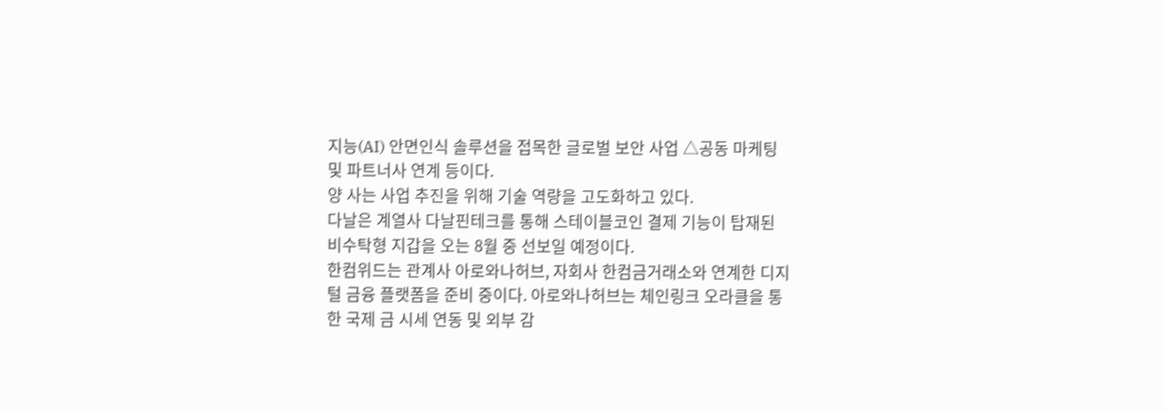지능(AI) 안면인식 솔루션을 접목한 글로벌 보안 사업 △공동 마케팅 및 파트너사 연계 등이다.
양 사는 사업 추진을 위해 기술 역량을 고도화하고 있다.
다날은 계열사 다날핀테크를 통해 스테이블코인 결제 기능이 탑재된 비수탁형 지갑을 오는 8월 중 선보일 예정이다.
한컴위드는 관계사 아로와나허브, 자회사 한컴금거래소와 연계한 디지털 금융 플랫폼을 준비 중이다. 아로와나허브는 체인링크 오라클을 통한 국제 금 시세 연동 및 외부 감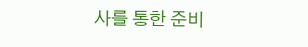사를 통한 준비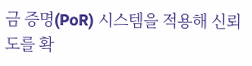금 증명(PoR) 시스템을 적용해 신뢰도를 확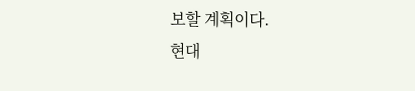보할 계획이다.
현대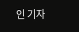인 기자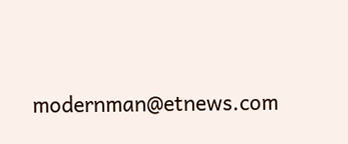modernman@etnews.com